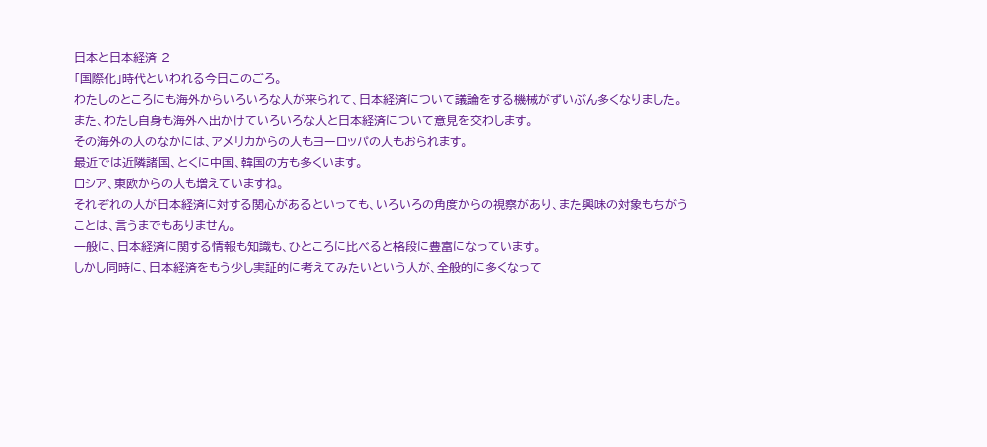日本と日本経済 2
「国際化」時代といわれる今日このごろ。
わたしのところにも海外からいろいろな人が来られて、日本経済について議論をする機械がずいぶん多くなりました。
また、わたし自身も海外へ出かけていろいろな人と日本経済について意見を交わします。
その海外の人のなかには、アメリカからの人もヨーロッパの人もおられます。
最近では近隣諸国、とくに中国、韓国の方も多くいます。
ロシア、東欧からの人も増えていますね。
それぞれの人が日本経済に対する関心があるといっても、いろいろの角度からの視察があり、また興味の対象もちがうことは、言うまでもありません。
一般に、日本経済に関する情報も知識も、ひところに比べると格段に豊富になっています。
しかし同時に、日本経済をもう少し実証的に考えてみたいという人が、全般的に多くなって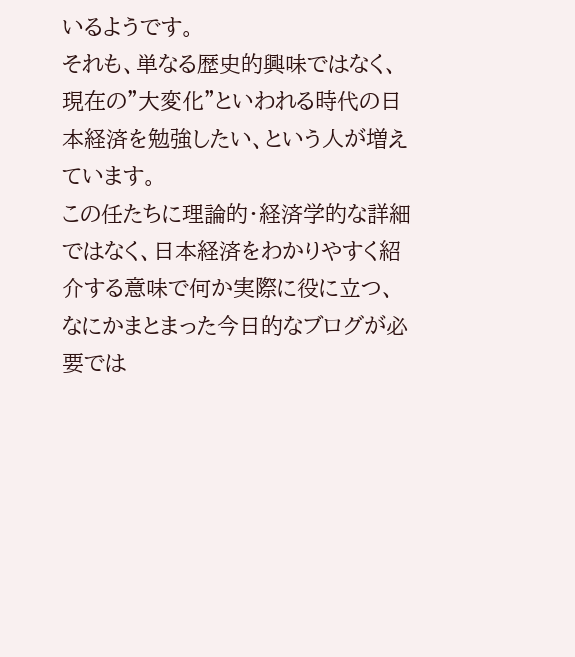いるようです。
それも、単なる歴史的興味ではなく、現在の"大変化"といわれる時代の日本経済を勉強したい、という人が増えています。
この任たちに理論的・経済学的な詳細ではなく、日本経済をわかりやすく紹介する意味で何か実際に役に立つ、なにかまとまった今日的なブログが必要では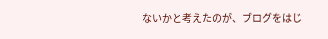ないかと考えたのが、ブログをはじ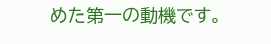めた第一の動機です。